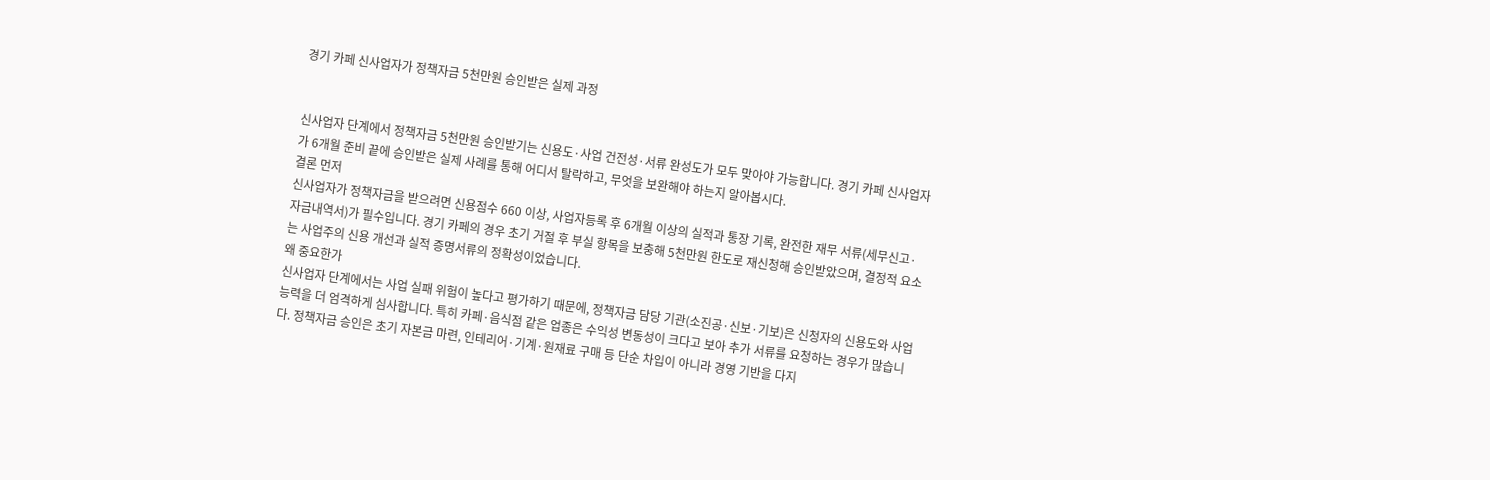경기 카페 신사업자가 정책자금 5천만원 승인받은 실제 과정


신사업자 단계에서 정책자금 5천만원 승인받기는 신용도·사업 건전성·서류 완성도가 모두 맞아야 가능합니다. 경기 카페 신사업자가 6개월 준비 끝에 승인받은 실제 사례를 통해 어디서 탈락하고, 무엇을 보완해야 하는지 알아봅시다.
결론 먼저
신사업자가 정책자금을 받으려면 신용점수 660 이상, 사업자등록 후 6개월 이상의 실적과 통장 기록, 완전한 재무 서류(세무신고·자금내역서)가 필수입니다. 경기 카페의 경우 초기 거절 후 부실 항목을 보충해 5천만원 한도로 재신청해 승인받았으며, 결정적 요소는 사업주의 신용 개선과 실적 증명서류의 정확성이었습니다.
왜 중요한가
신사업자 단계에서는 사업 실패 위험이 높다고 평가하기 때문에, 정책자금 담당 기관(소진공·신보·기보)은 신청자의 신용도와 사업능력을 더 엄격하게 심사합니다. 특히 카페·음식점 같은 업종은 수익성 변동성이 크다고 보아 추가 서류를 요청하는 경우가 많습니다. 정책자금 승인은 초기 자본금 마련, 인테리어·기계·원재료 구매 등 단순 차입이 아니라 경영 기반을 다지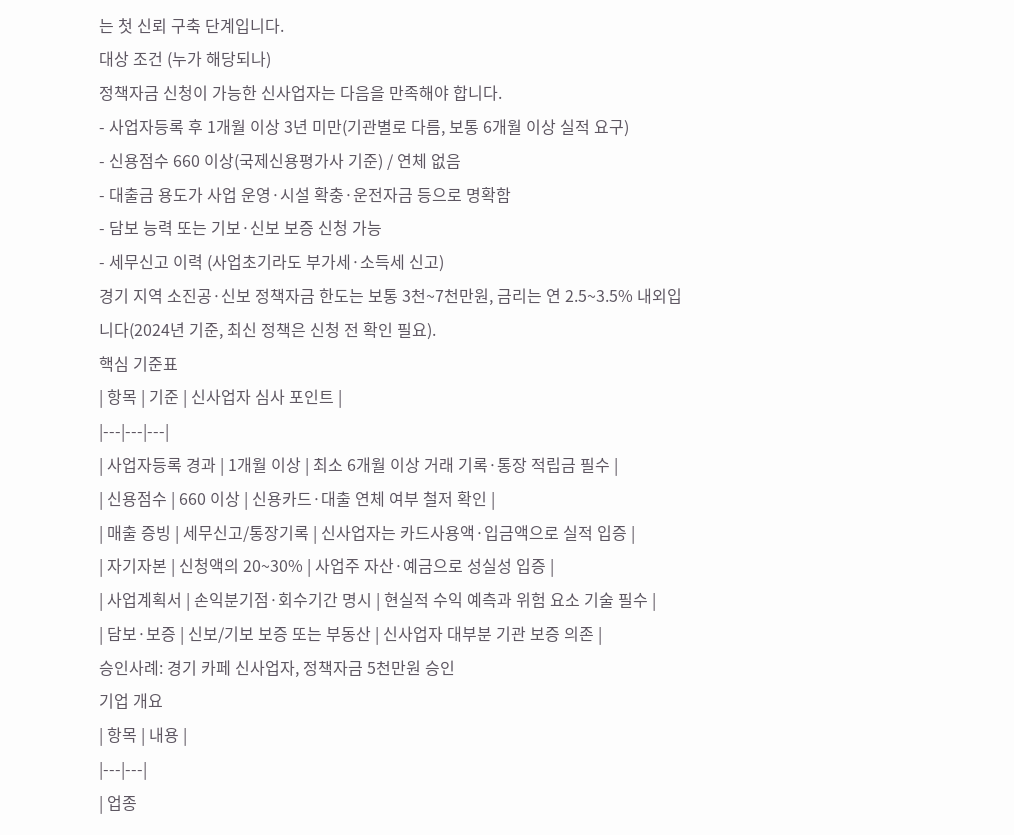는 첫 신뢰 구축 단계입니다.
대상 조건 (누가 해당되나)
정책자금 신청이 가능한 신사업자는 다음을 만족해야 합니다.
- 사업자등록 후 1개월 이상 3년 미만(기관별로 다름, 보통 6개월 이상 실적 요구)
- 신용점수 660 이상(국제신용평가사 기준) / 연체 없음
- 대출금 용도가 사업 운영·시설 확충·운전자금 등으로 명확함
- 담보 능력 또는 기보·신보 보증 신청 가능
- 세무신고 이력 (사업초기라도 부가세·소득세 신고)
경기 지역 소진공·신보 정책자금 한도는 보통 3천~7천만원, 금리는 연 2.5~3.5% 내외입니다(2024년 기준, 최신 정책은 신청 전 확인 필요).
핵심 기준표
| 항목 | 기준 | 신사업자 심사 포인트 |
|---|---|---|
| 사업자등록 경과 | 1개월 이상 | 최소 6개월 이상 거래 기록·통장 적립금 필수 |
| 신용점수 | 660 이상 | 신용카드·대출 연체 여부 철저 확인 |
| 매출 증빙 | 세무신고/통장기록 | 신사업자는 카드사용액·입금액으로 실적 입증 |
| 자기자본 | 신청액의 20~30% | 사업주 자산·예금으로 성실성 입증 |
| 사업계획서 | 손익분기점·회수기간 명시 | 현실적 수익 예측과 위험 요소 기술 필수 |
| 담보·보증 | 신보/기보 보증 또는 부동산 | 신사업자 대부분 기관 보증 의존 |
승인사례: 경기 카페 신사업자, 정책자금 5천만원 승인
기업 개요
| 항목 | 내용 |
|---|---|
| 업종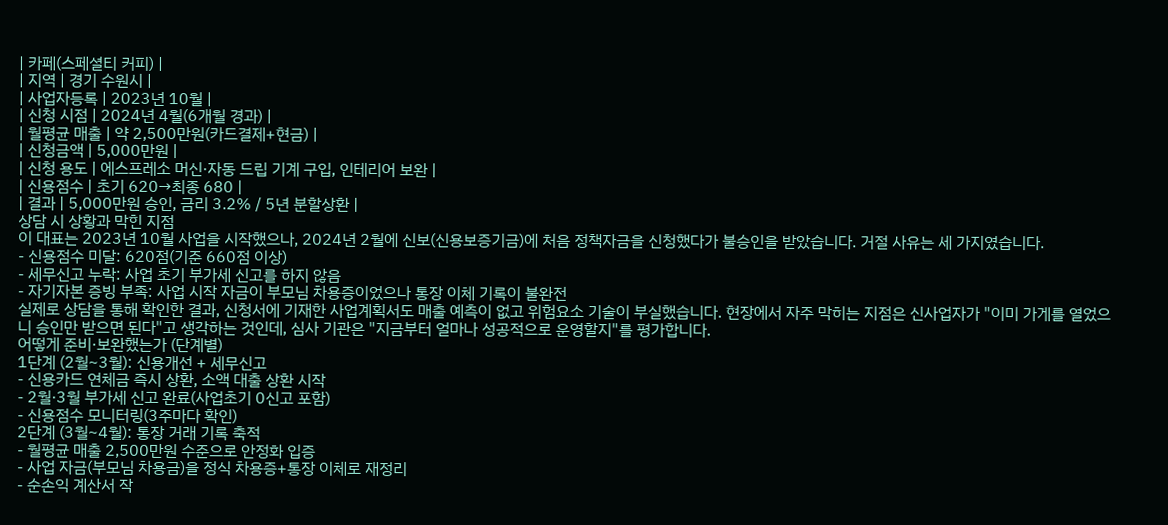| 카페(스페셜티 커피) |
| 지역 | 경기 수원시 |
| 사업자등록 | 2023년 10월 |
| 신청 시점 | 2024년 4월(6개월 경과) |
| 월평균 매출 | 약 2,500만원(카드결제+현금) |
| 신청금액 | 5,000만원 |
| 신청 용도 | 에스프레소 머신·자동 드립 기계 구입, 인테리어 보완 |
| 신용점수 | 초기 620→최종 680 |
| 결과 | 5,000만원 승인, 금리 3.2% / 5년 분할상환 |
상담 시 상황과 막힌 지점
이 대표는 2023년 10월 사업을 시작했으나, 2024년 2월에 신보(신용보증기금)에 처음 정책자금을 신청했다가 불승인을 받았습니다. 거절 사유는 세 가지였습니다.
- 신용점수 미달: 620점(기준 660점 이상)
- 세무신고 누락: 사업 초기 부가세 신고를 하지 않음
- 자기자본 증빙 부족: 사업 시작 자금이 부모님 차용증이었으나 통장 이체 기록이 불완전
실제로 상담을 통해 확인한 결과, 신청서에 기재한 사업계획서도 매출 예측이 없고 위험요소 기술이 부실했습니다. 현장에서 자주 막히는 지점은 신사업자가 "이미 가게를 열었으니 승인만 받으면 된다"고 생각하는 것인데, 심사 기관은 "지금부터 얼마나 성공적으로 운영할지"를 평가합니다.
어떻게 준비·보완했는가 (단계별)
1단계 (2월~3월): 신용개선 + 세무신고
- 신용카드 연체금 즉시 상환, 소액 대출 상환 시작
- 2월·3월 부가세 신고 완료(사업초기 0신고 포함)
- 신용점수 모니터링(3주마다 확인)
2단계 (3월~4월): 통장 거래 기록 축적
- 월평균 매출 2,500만원 수준으로 안정화 입증
- 사업 자금(부모님 차용금)을 정식 차용증+통장 이체로 재정리
- 순손익 계산서 작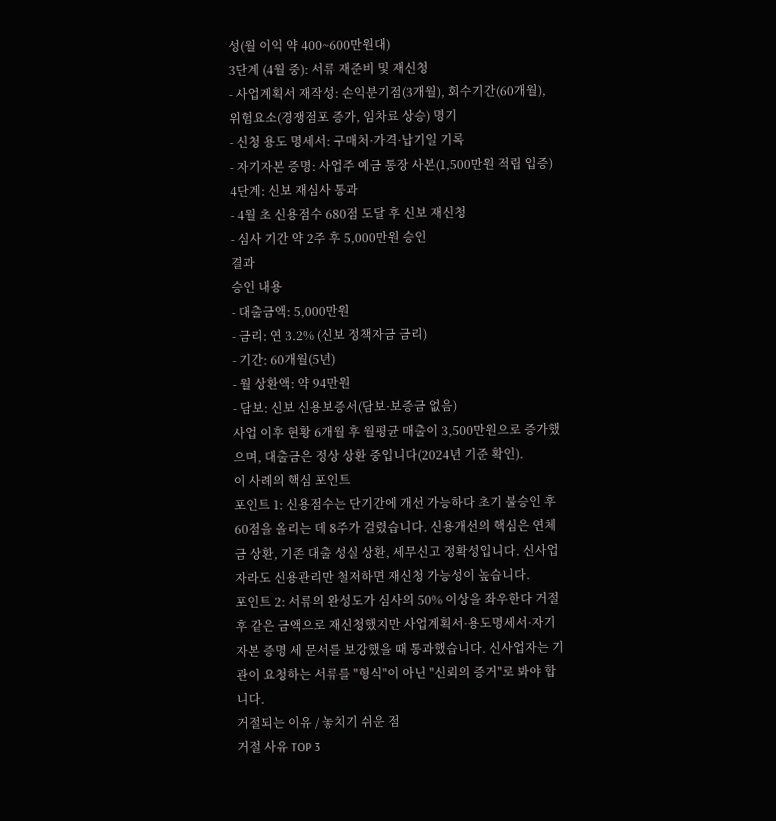성(월 이익 약 400~600만원대)
3단계 (4월 중): 서류 재준비 및 재신청
- 사업계획서 재작성: 손익분기점(3개월), 회수기간(60개월), 위험요소(경쟁점포 증가, 임차료 상승) 명기
- 신청 용도 명세서: 구매처·가격·납기일 기록
- 자기자본 증명: 사업주 예금 통장 사본(1,500만원 적립 입증)
4단계: 신보 재심사 통과
- 4월 초 신용점수 680점 도달 후 신보 재신청
- 심사 기간 약 2주 후 5,000만원 승인
결과
승인 내용
- 대출금액: 5,000만원
- 금리: 연 3.2% (신보 정책자금 금리)
- 기간: 60개월(5년)
- 월 상환액: 약 94만원
- 담보: 신보 신용보증서(담보·보증금 없음)
사업 이후 현황 6개월 후 월평균 매출이 3,500만원으로 증가했으며, 대출금은 정상 상환 중입니다(2024년 기준 확인).
이 사례의 핵심 포인트
포인트 1: 신용점수는 단기간에 개선 가능하다 초기 불승인 후 60점을 올리는 데 8주가 걸렸습니다. 신용개선의 핵심은 연체금 상환, 기존 대출 성실 상환, 세무신고 정확성입니다. 신사업자라도 신용관리만 철저하면 재신청 가능성이 높습니다.
포인트 2: 서류의 완성도가 심사의 50% 이상을 좌우한다 거절 후 같은 금액으로 재신청했지만 사업계획서·용도명세서·자기자본 증명 세 문서를 보강했을 때 통과했습니다. 신사업자는 기관이 요청하는 서류를 "형식"이 아닌 "신뢰의 증거"로 봐야 합니다.
거절되는 이유 / 놓치기 쉬운 점
거절 사유 TOP 3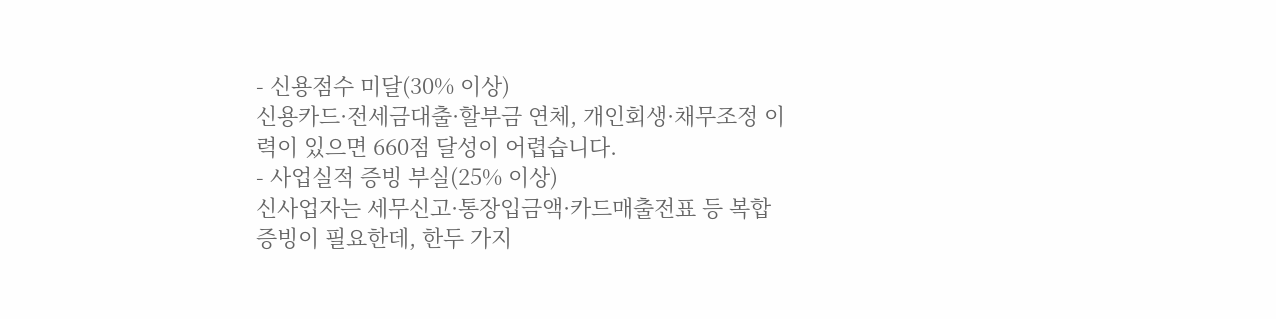- 신용점수 미달(30% 이상)
신용카드·전세금대출·할부금 연체, 개인회생·채무조정 이력이 있으면 660점 달성이 어렵습니다.
- 사업실적 증빙 부실(25% 이상)
신사업자는 세무신고·통장입금액·카드매출전표 등 복합 증빙이 필요한데, 한두 가지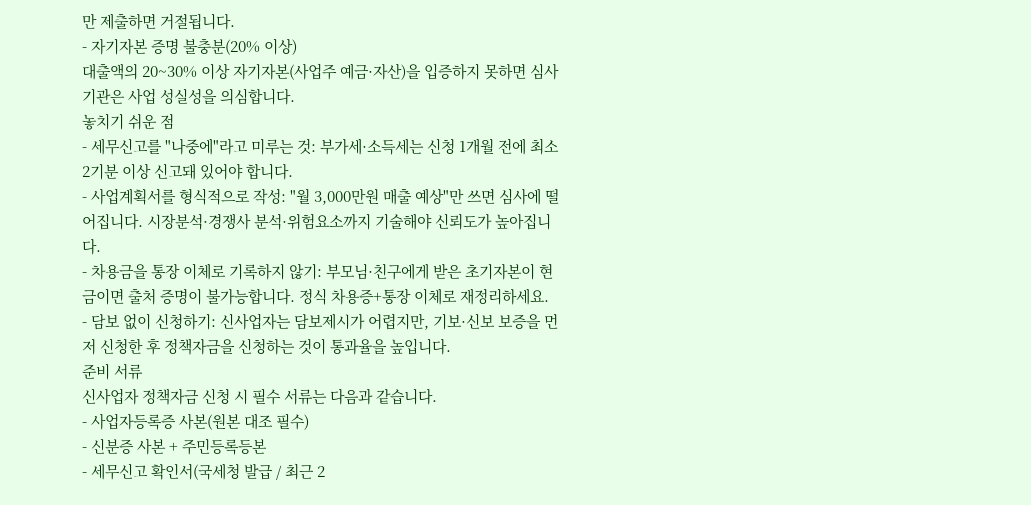만 제출하면 거절됩니다.
- 자기자본 증명 불충분(20% 이상)
대출액의 20~30% 이상 자기자본(사업주 예금·자산)을 입증하지 못하면 심사 기관은 사업 성실성을 의심합니다.
놓치기 쉬운 점
- 세무신고를 "나중에"라고 미루는 것: 부가세·소득세는 신청 1개월 전에 최소 2기분 이상 신고돼 있어야 합니다.
- 사업계획서를 형식적으로 작성: "월 3,000만원 매출 예상"만 쓰면 심사에 떨어집니다. 시장분석·경쟁사 분석·위험요소까지 기술해야 신뢰도가 높아집니다.
- 차용금을 통장 이체로 기록하지 않기: 부모님·친구에게 받은 초기자본이 현금이면 출처 증명이 불가능합니다. 정식 차용증+통장 이체로 재정리하세요.
- 담보 없이 신청하기: 신사업자는 담보제시가 어렵지만, 기보·신보 보증을 먼저 신청한 후 정책자금을 신청하는 것이 통과율을 높입니다.
준비 서류
신사업자 정책자금 신청 시 필수 서류는 다음과 같습니다.
- 사업자등록증 사본(원본 대조 필수)
- 신분증 사본 + 주민등록등본
- 세무신고 확인서(국세청 발급 / 최근 2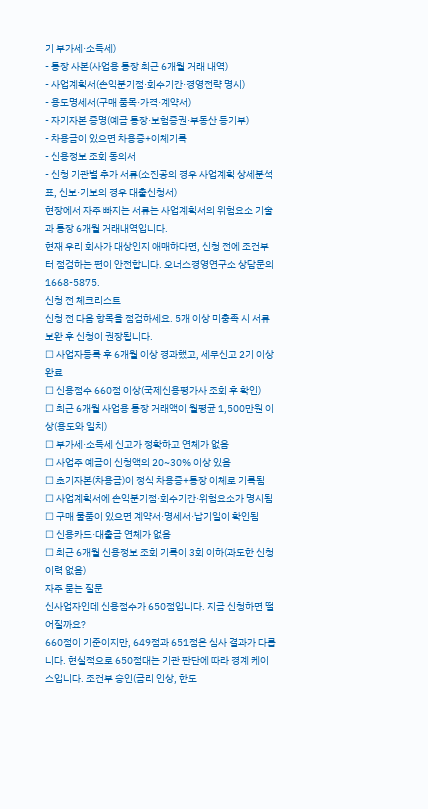기 부가세·소득세)
- 통장 사본(사업용 통장 최근 6개월 거래 내역)
- 사업계획서(손익분기점·회수기간·경영전략 명시)
- 용도명세서(구매 품목·가격·계약서)
- 자기자본 증명(예금 통장·보험증권·부동산 등기부)
- 차용금이 있으면 차용증+이체기록
- 신용정보 조회 동의서
- 신청 기관별 추가 서류(소진공의 경우 사업계획 상세분석표, 신보·기보의 경우 대출신청서)
현장에서 자주 빠지는 서류는 사업계획서의 위험요소 기술과 통장 6개월 거래내역입니다.
현재 우리 회사가 대상인지 애매하다면, 신청 전에 조건부터 점검하는 편이 안전합니다. 오너스경영연구소 상담문의 1668-5875.
신청 전 체크리스트
신청 전 다음 항목을 점검하세요. 5개 이상 미충족 시 서류 보완 후 신청이 권장됩니다.
☐ 사업자등록 후 6개월 이상 경과했고, 세무신고 2기 이상 완료
☐ 신용점수 660점 이상(국제신용평가사 조회 후 확인)
☐ 최근 6개월 사업용 통장 거래액이 월평균 1,500만원 이상(용도와 일치)
☐ 부가세·소득세 신고가 정확하고 연체가 없음
☐ 사업주 예금이 신청액의 20~30% 이상 있음
☐ 초기자본(차용금)이 정식 차용증+통장 이체로 기록됨
☐ 사업계획서에 손익분기점·회수기간·위험요소가 명시됨
☐ 구매 물품이 있으면 계약서·명세서·납기일이 확인됨
☐ 신용카드·대출금 연체가 없음
☐ 최근 6개월 신용정보 조회 기록이 3회 이하(과도한 신청 이력 없음)
자주 묻는 질문
신사업자인데 신용점수가 650점입니다. 지금 신청하면 떨어질까요?
660점이 기준이지만, 649점과 651점은 심사 결과가 다릅니다. 현실적으로 650점대는 기관 판단에 따라 경계 케이스입니다. 조건부 승인(금리 인상, 한도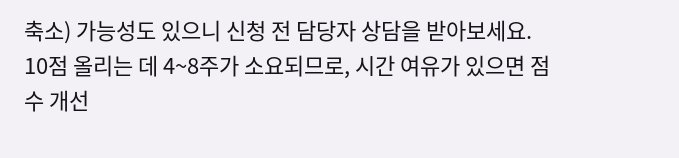축소) 가능성도 있으니 신청 전 담당자 상담을 받아보세요. 10점 올리는 데 4~8주가 소요되므로, 시간 여유가 있으면 점수 개선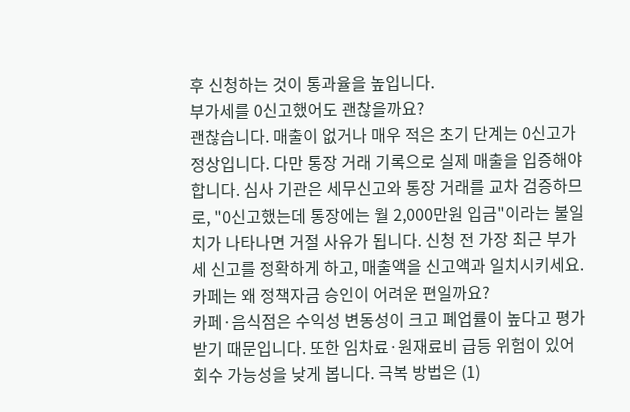후 신청하는 것이 통과율을 높입니다.
부가세를 0신고했어도 괜찮을까요?
괜찮습니다. 매출이 없거나 매우 적은 초기 단계는 0신고가 정상입니다. 다만 통장 거래 기록으로 실제 매출을 입증해야 합니다. 심사 기관은 세무신고와 통장 거래를 교차 검증하므로, "0신고했는데 통장에는 월 2,000만원 입금"이라는 불일치가 나타나면 거절 사유가 됩니다. 신청 전 가장 최근 부가세 신고를 정확하게 하고, 매출액을 신고액과 일치시키세요.
카페는 왜 정책자금 승인이 어려운 편일까요?
카페·음식점은 수익성 변동성이 크고 폐업률이 높다고 평가받기 때문입니다. 또한 임차료·원재료비 급등 위험이 있어 회수 가능성을 낮게 봅니다. 극복 방법은 (1)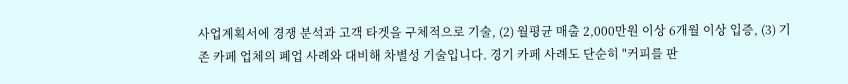사업계획서에 경쟁 분석과 고객 타겟을 구체적으로 기술, (2) 월평균 매출 2,000만원 이상 6개월 이상 입증, (3) 기존 카페 업체의 폐업 사례와 대비해 차별성 기술입니다. 경기 카페 사례도 단순히 "커피를 판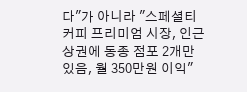다"가 아니라 "스페셜티 커피 프리미엄 시장, 인근 상권에 동종 점포 2개만 있음, 월 350만원 이익"